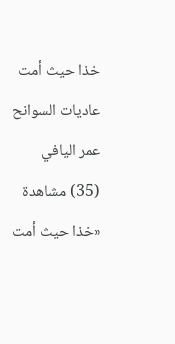خذا حيث أمت عاديات السوانح
عمر اليافي
(35) مشاهدة
«خذا حيث أمت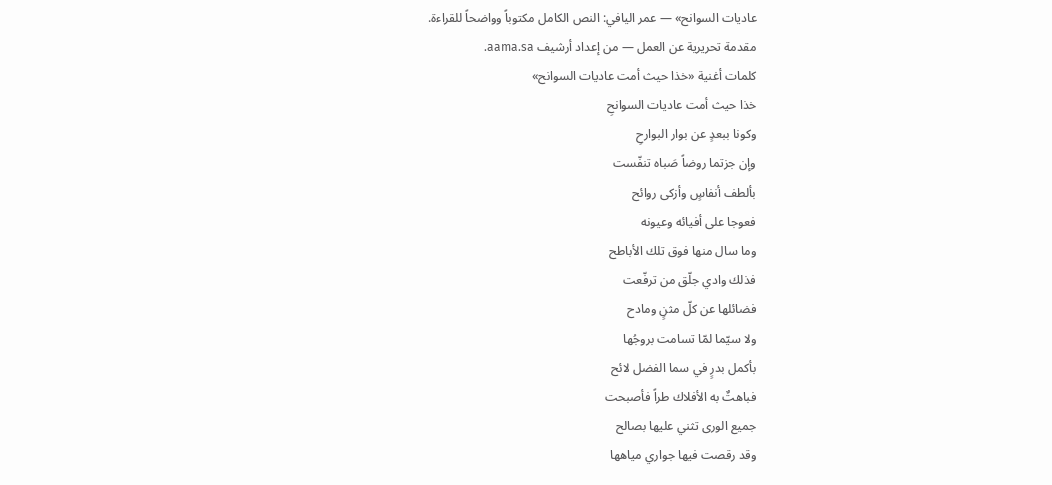عاديات السوانح» — عمر اليافي: النص الكامل مكتوباً وواضحاً للقراءة.
مقدمة تحريرية عن العمل — من إعداد أرشيف aama.sa.
كلمات أغنية «خذا حيث أمت عاديات السوانح»
خذا حيث أمت عاديات السوانحِ
وكونا ببعدٍ عن بوار البوارحِ
وإن جزتما روضاً صَباه تنفّست
بألطف أنفاسٍ وأزكى روائح
فعوجا على أفيائه وعيونه
وما سال منها فوق تلك الأباطح
فذلك وادي جلّق من ترفّعت
فضائلها عن كلّ مثنٍ ومادح
ولا سيّما لمّا تسامت بروجُها
بأكمل بدرٍ في سما الفضل لائح
فباهتٌ به الأفلاك طراً فأصبحت
جميع الورى تثني عليها بصالح
وقد رقصت فيها جواري مياهها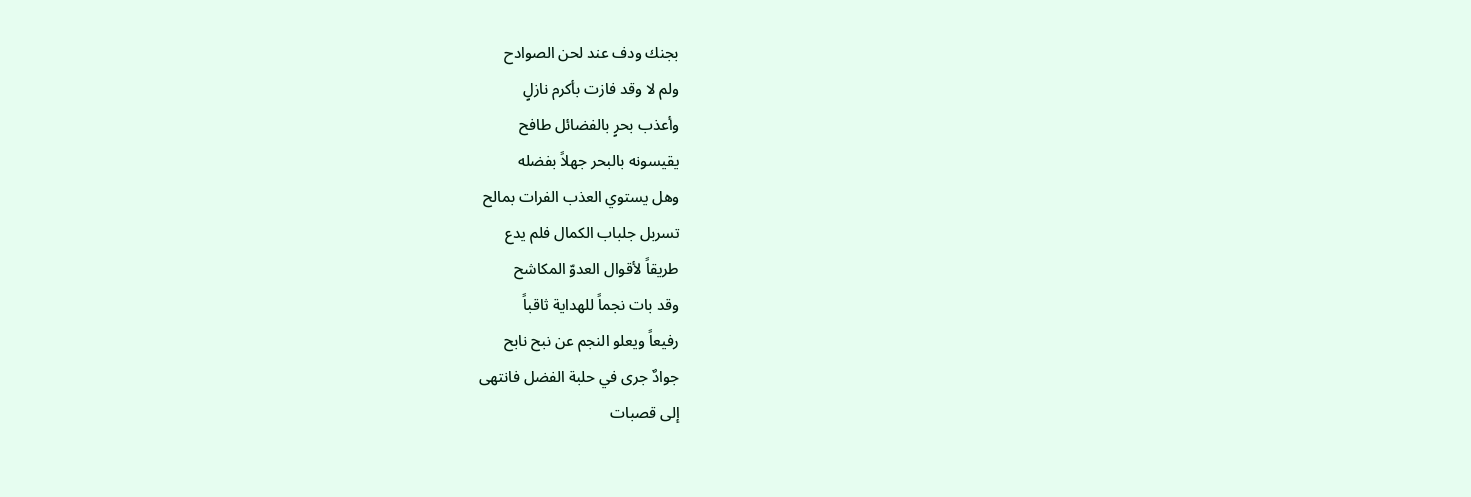بجنك ودف عند لحن الصوادح
ولم لا وقد فازت بأكرم نازلٍ
وأعذب بحرٍ بالفضائل طافح
يقيسونه بالبحر جهلاً بفضله
وهل يستوي العذب الفرات بمالح
تسربل جلباب الكمال فلم يدع
طريقاً لأقوال العدوّ المكاشح
وقد بات نجماً للهداية ثاقباً
رفيعاً ويعلو النجم عن نبح نابح
جوادٌ جرى في حلبة الفضل فانتهى
إلى قصبات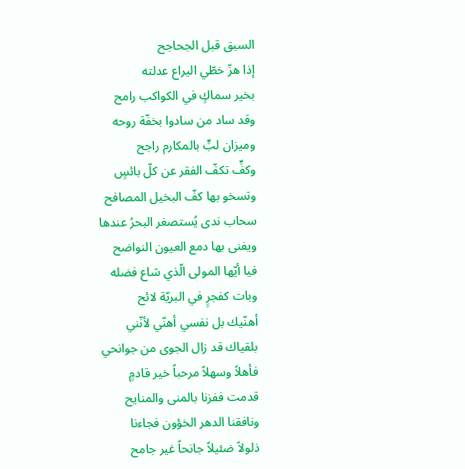السبق قبل الجحاجح
إذا هزّ خطّي اليراع عدلته
بخير سماكٍ في الكواكب رامح
وقد ساد من سادوا بخفّة روحه
وميزان لبٍّ بالمكارم راجح
وكفٍّ تكفّ الفقر عن كلّ بائسٍ
وتسخو بها كفّ البخيل المصافح
سحاب ندى يُستصغر البحرُ عندها
ويفنى بها دمع العيون النواضح
فيا أيّها المولى الّذي شاع فضله
وبات كفجرٍ في البريّة لائح
أهنّيك بل نفسي أهنّي لأنّني
بلقياك قد زال الجوى من جوانحي
فأهلاً وسهلاً مرحباً خير قادمٍ
قدمت ففزنا بالمنى والمنايح
ونافقنا الدهر الخؤون فجاءنا
ذلولاً ضئيلاً جانحاً غير جامح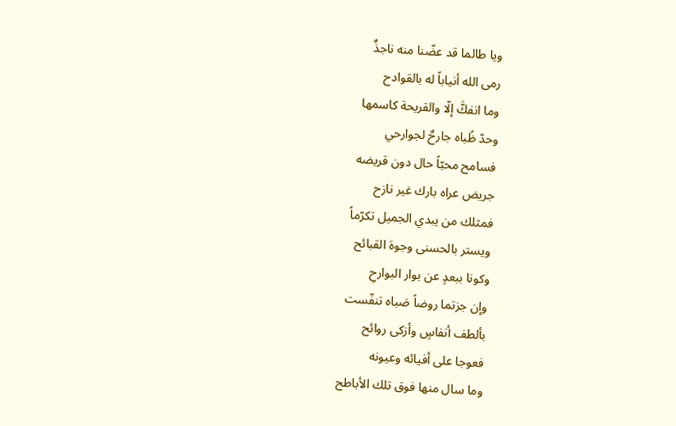ويا طالما قد عضّنا منه ناجذٌ
رمى الله أنياباً له بالقوادح
وما انفكَّ إلّا والقريحة كاسمها
وحدّ ظُباه جارحٌ لجوارحي
فسامح محبّاً حال دون قريضه
جريض عراه بارك غير نازح
فمثلك من يبدي الجميل تكرّماً
ويستر بالحسنى وجوهَ القبائح
وكونا ببعدٍ عن بوار البوارحِ
وإن جزتما روضاً صَباه تنفّست
بألطف أنفاسٍ وأزكى روائح
فعوجا على أفيائه وعيونه
وما سال منها فوق تلك الأباطح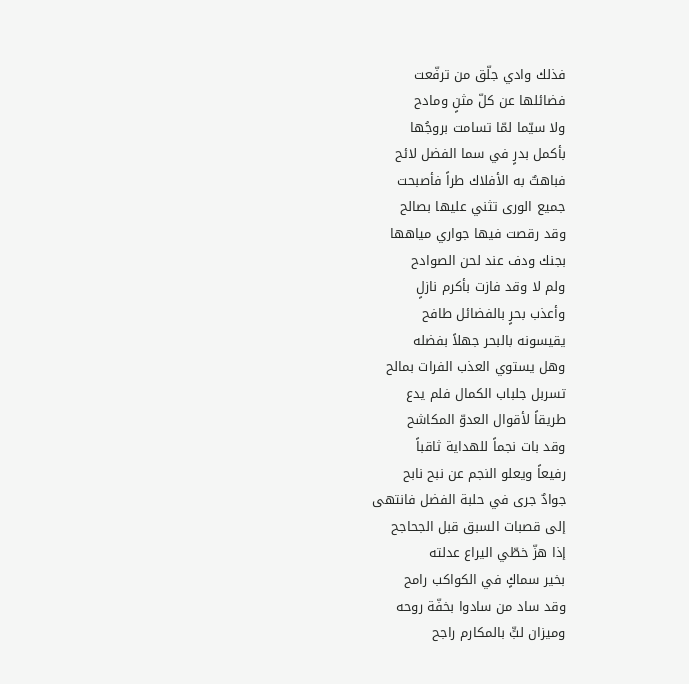فذلك وادي جلّق من ترفّعت
فضائلها عن كلّ مثنٍ ومادح
ولا سيّما لمّا تسامت بروجُها
بأكمل بدرٍ في سما الفضل لائح
فباهتٌ به الأفلاك طراً فأصبحت
جميع الورى تثني عليها بصالح
وقد رقصت فيها جواري مياهها
بجنك ودف عند لحن الصوادح
ولم لا وقد فازت بأكرم نازلٍ
وأعذب بحرٍ بالفضائل طافح
يقيسونه بالبحر جهلاً بفضله
وهل يستوي العذب الفرات بمالح
تسربل جلباب الكمال فلم يدع
طريقاً لأقوال العدوّ المكاشح
وقد بات نجماً للهداية ثاقباً
رفيعاً ويعلو النجم عن نبح نابح
جوادٌ جرى في حلبة الفضل فانتهى
إلى قصبات السبق قبل الجحاجح
إذا هزّ خطّي اليراع عدلته
بخير سماكٍ في الكواكب رامح
وقد ساد من سادوا بخفّة روحه
وميزان لبٍّ بالمكارم راجح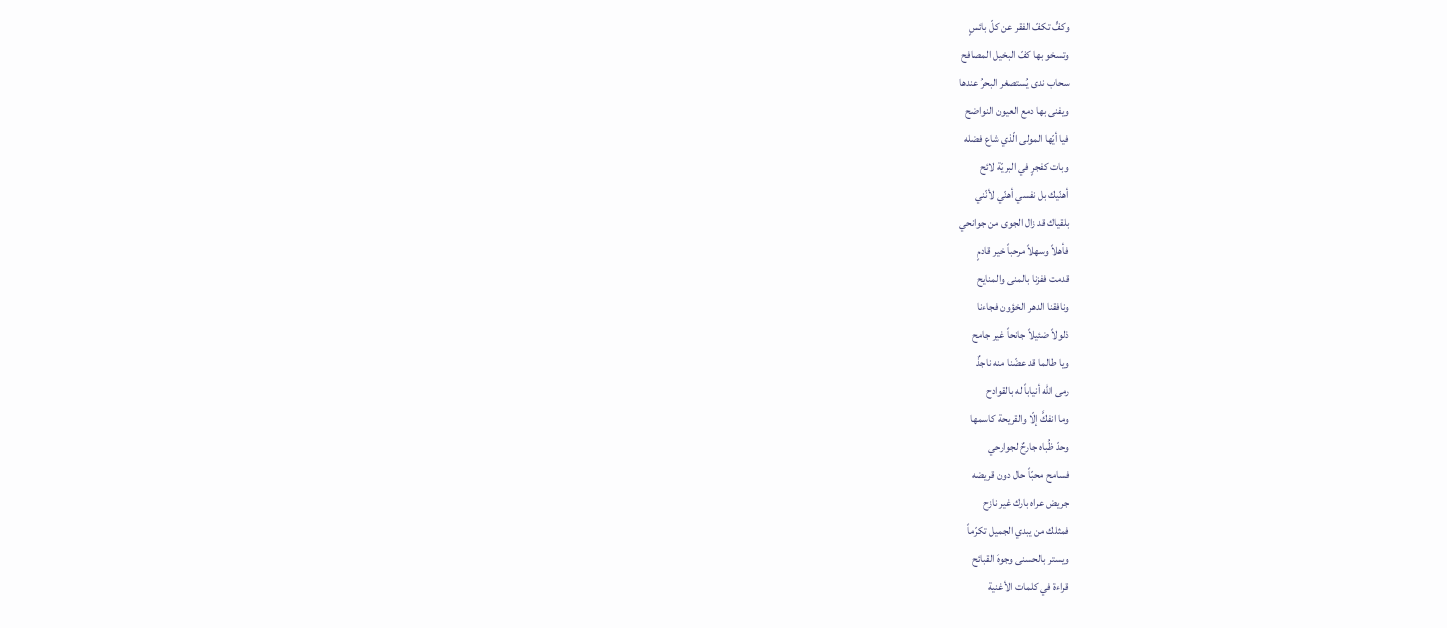وكفٍّ تكفّ الفقر عن كلّ بائسٍ
وتسخو بها كفّ البخيل المصافح
سحاب ندى يُستصغر البحرُ عندها
ويفنى بها دمع العيون النواضح
فيا أيّها المولى الّذي شاع فضله
وبات كفجرٍ في البريّة لائح
أهنّيك بل نفسي أهنّي لأنّني
بلقياك قد زال الجوى من جوانحي
فأهلاً وسهلاً مرحباً خير قادمٍ
قدمت ففزنا بالمنى والمنايح
ونافقنا الدهر الخؤون فجاءنا
ذلولاً ضئيلاً جانحاً غير جامح
ويا طالما قد عضّنا منه ناجذٌ
رمى الله أنياباً له بالقوادح
وما انفكَّ إلّا والقريحة كاسمها
وحدّ ظُباه جارحٌ لجوارحي
فسامح محبّاً حال دون قريضه
جريض عراه بارك غير نازح
فمثلك من يبدي الجميل تكرّماً
ويستر بالحسنى وجوهَ القبائح
قراءة في كلمات الأغنية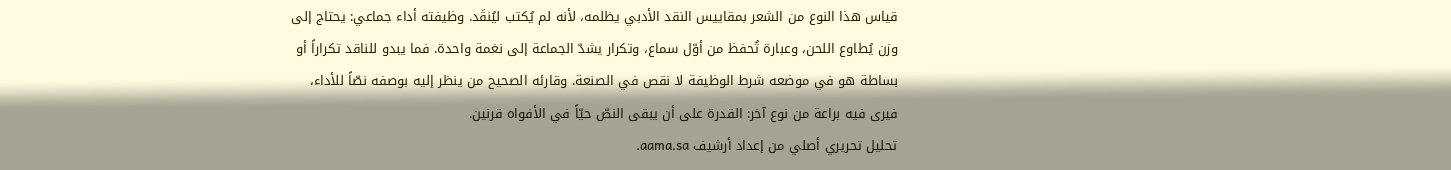قياس هذا النوع من الشعر بمقاييس النقد الأدبي يظلمه، لأنه لم يُكتب ليُنقَد. وظيفته أداء جماعي: يحتاج إلى وزن يُطاوع اللحن، وعبارة تُحفظ من أوّل سماع، وتكرار يشدّ الجماعة إلى نغمة واحدة. فما يبدو للناقد تكراراً أو بساطة هو في موضعه شرط الوظيفة لا نقص في الصنعة. وقارئه الصحيح من ينظر إليه بوصفه نصّاً للأداء، فيرى فيه براعة من نوع آخر: القدرة على أن يبقى النصّ حيّاً في الأفواه قرنين.
تحليل تحريري أصلي من إعداد أرشيف aama.sa.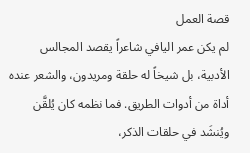قصة العمل
لم يكن عمر اليافي شاعراً يقصد المجالس الأدبية، بل شيخاً له حلقة ومريدون، والشعر عنده أداة من أدوات الطريق. فما نظمه كان يُلقَّن ويُنشَد في حلقات الذكر،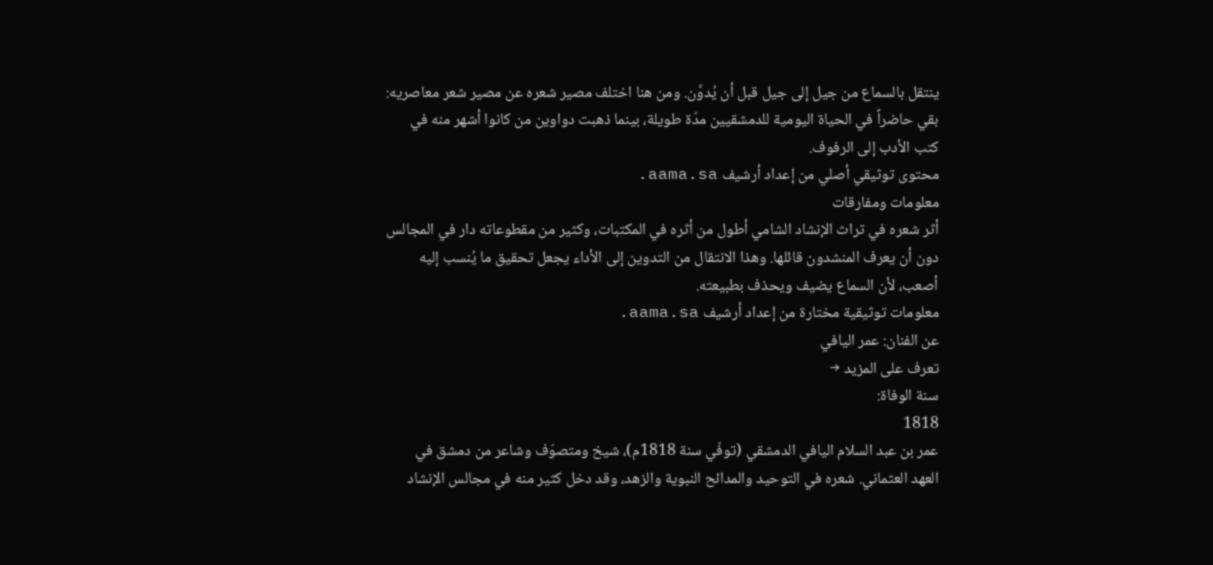ينتقل بالسماع من جيل إلى جيل قبل أن يُدوَّن. ومن هنا اختلف مصير شعره عن مصير شعر معاصريه: بقي حاضراً في الحياة اليومية للدمشقيين مدّة طويلة، بينما ذهبت دواوين من كانوا أشهر منه في كتب الأدب إلى الرفوف.
محتوى توثيقي أصلي من إعداد أرشيف aama.sa.
معلومات ومفارقات
أثر شعره في تراث الإنشاد الشامي أطول من أثره في المكتبات، وكثير من مقطوعاته دار في المجالس دون أن يعرف المنشدون قائلها. وهذا الانتقال من التدوين إلى الأداء يجعل تحقيق ما يُنسب إليه أصعب، لأن السماع يضيف ويحذف بطبيعته.
معلومات توثيقية مختارة من إعداد أرشيف aama.sa.
عن الفنان: عمر اليافي
تعرف على المزيد →
سنة الوفاة:
1818
عمر بن عبد السلام اليافي الدمشقي (توفّي سنة 1818م)، شيخ ومتصوّف وشاعر من دمشق في العهد العثماني. شعره في التوحيد والمدائح النبوية والزهد، وقد دخل كثير منه في مجالس الإنشاد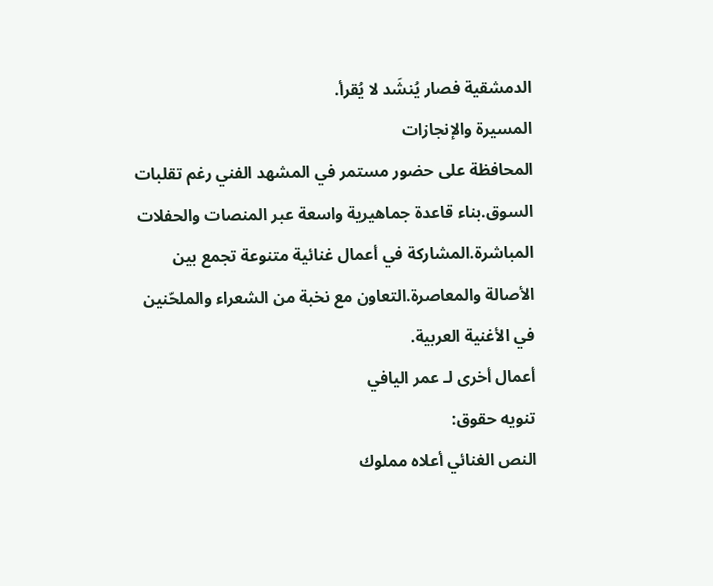الدمشقية فصار يُنشَد لا يُقرأ.
المسيرة والإنجازات
المحافظة على حضور مستمر في المشهد الفني رغم تقلبات السوق.بناء قاعدة جماهيرية واسعة عبر المنصات والحفلات المباشرة.المشاركة في أعمال غنائية متنوعة تجمع بين الأصالة والمعاصرة.التعاون مع نخبة من الشعراء والملحّنين في الأغنية العربية.
أعمال أخرى لـ عمر اليافي
تنويه حقوق:
النص الغنائي أعلاه مملوك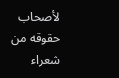لأصحاب حقوقه من شعراء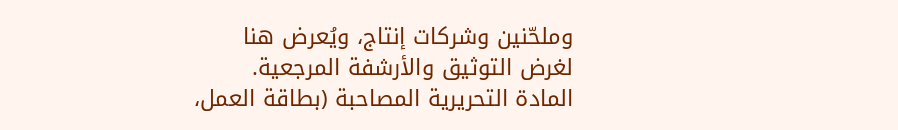وملحّنين وشركات إنتاج، ويُعرض هنا لغرض التوثيق والأرشفة المرجعية.
المادة التحريرية المصاحبة (بطاقة العمل،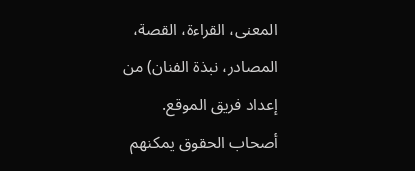المعنى، القراءة، القصة، المصادر، نبذة الفنان) من إعداد فريق الموقع.
أصحاب الحقوق يمكنهم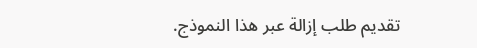تقديم طلب إزالة عبر هذا النموذج.